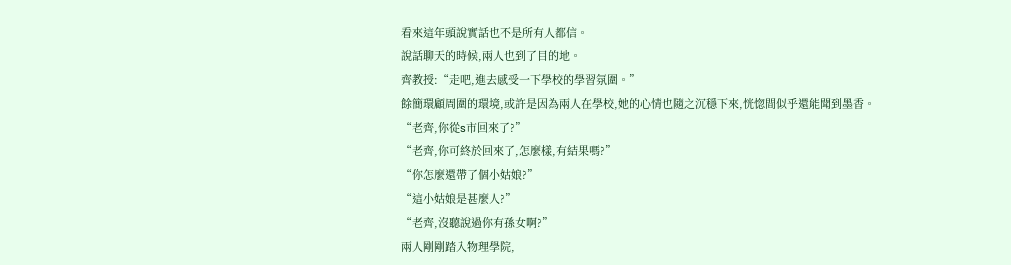看來這年頭說實話也不是所有人都信。
說話聊天的時候,兩人也到了目的地。
齊教授:“走吧,進去感受一下學校的學習氛圍。”
餘簡環顧周圍的環境,或許是因為兩人在學校,她的心情也隨之沉穩下來,恍惚間似乎還能聞到墨香。
“老齊,你從s市回來了?”
“老齊,你可終於回來了,怎麼樣,有結果嗎?”
“你怎麼還帶了個小姑娘?”
“這小姑娘是甚麼人?”
“老齊,沒聽說過你有孫女啊?”
兩人剛剛踏入物理學院,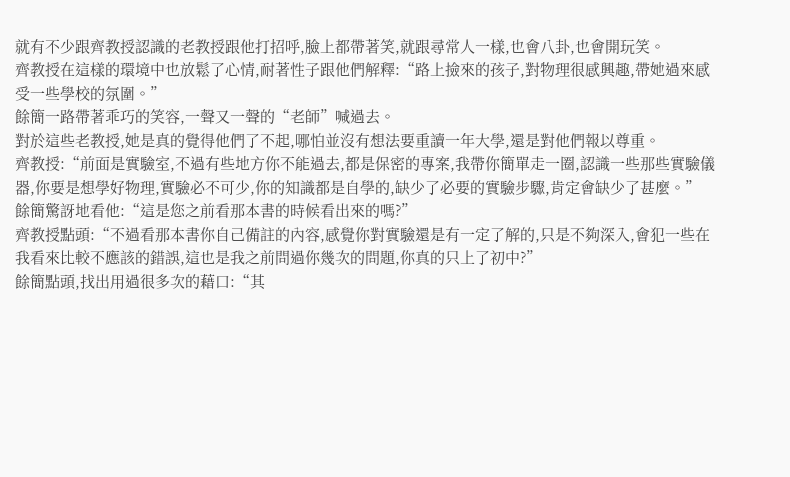就有不少跟齊教授認識的老教授跟他打招呼,臉上都帶著笑,就跟尋常人一樣,也會八卦,也會開玩笑。
齊教授在這樣的環境中也放鬆了心情,耐著性子跟他們解釋:“路上撿來的孩子,對物理很感興趣,帶她過來感受一些學校的氛圍。”
餘簡一路帶著乖巧的笑容,一聲又一聲的“老師”喊過去。
對於這些老教授,她是真的覺得他們了不起,哪怕並沒有想法要重讀一年大學,還是對他們報以尊重。
齊教授:“前面是實驗室,不過有些地方你不能過去,都是保密的專案,我帶你簡單走一圈,認識一些那些實驗儀器,你要是想學好物理,實驗必不可少,你的知識都是自學的,缺少了必要的實驗步驟,肯定會缺少了甚麼。”
餘簡驚訝地看他:“這是您之前看那本書的時候看出來的嗎?”
齊教授點頭:“不過看那本書你自己備註的內容,感覺你對實驗還是有一定了解的,只是不夠深入,會犯一些在我看來比較不應該的錯誤,這也是我之前問過你幾次的問題,你真的只上了初中?”
餘簡點頭,找出用過很多次的藉口:“其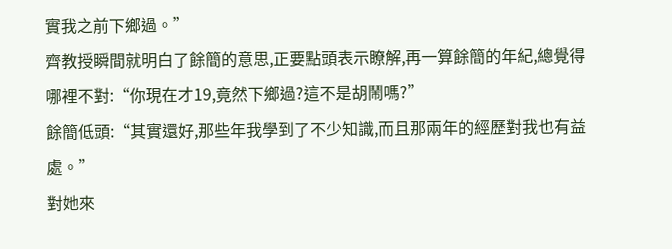實我之前下鄉過。”
齊教授瞬間就明白了餘簡的意思,正要點頭表示瞭解,再一算餘簡的年紀,總覺得哪裡不對:“你現在才19,竟然下鄉過?這不是胡鬧嗎?”
餘簡低頭:“其實還好,那些年我學到了不少知識,而且那兩年的經歷對我也有益處。”
對她來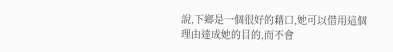說,下鄉是一個很好的藉口,她可以借用這個理由達成她的目的,而不會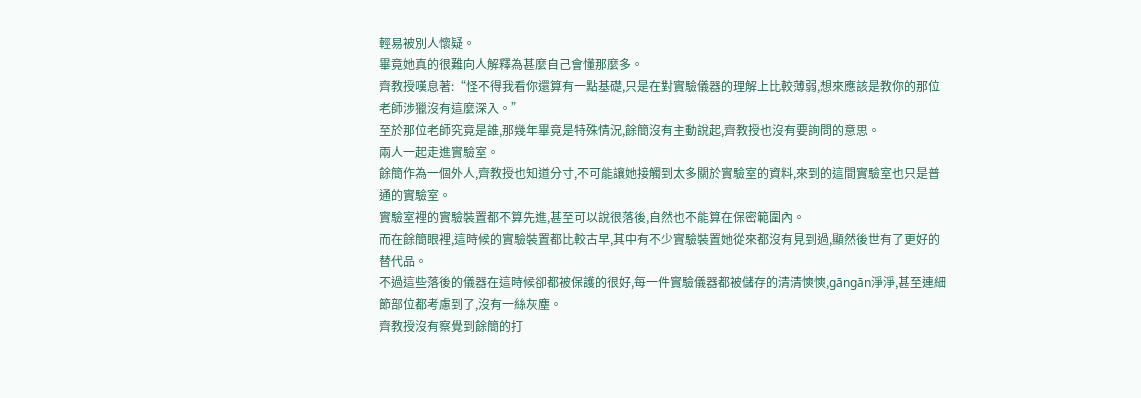輕易被別人懷疑。
畢竟她真的很難向人解釋為甚麼自己會懂那麼多。
齊教授嘆息著:“怪不得我看你還算有一點基礎,只是在對實驗儀器的理解上比較薄弱,想來應該是教你的那位老師涉獵沒有這麼深入。”
至於那位老師究竟是誰,那幾年畢竟是特殊情況,餘簡沒有主動說起,齊教授也沒有要詢問的意思。
兩人一起走進實驗室。
餘簡作為一個外人,齊教授也知道分寸,不可能讓她接觸到太多關於實驗室的資料,來到的這間實驗室也只是普通的實驗室。
實驗室裡的實驗裝置都不算先進,甚至可以說很落後,自然也不能算在保密範圍內。
而在餘簡眼裡,這時候的實驗裝置都比較古早,其中有不少實驗裝置她從來都沒有見到過,顯然後世有了更好的替代品。
不過這些落後的儀器在這時候卻都被保護的很好,每一件實驗儀器都被儲存的清清慡慡,gāngān淨淨,甚至連細節部位都考慮到了,沒有一絲灰塵。
齊教授沒有察覺到餘簡的打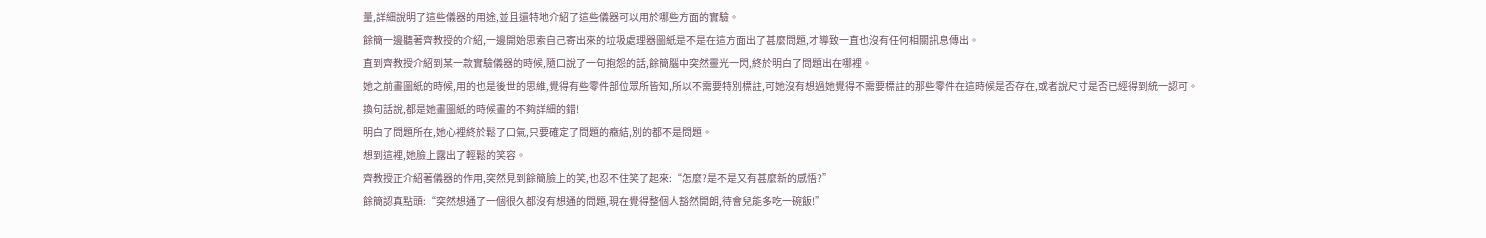量,詳細說明了這些儀器的用途,並且還特地介紹了這些儀器可以用於哪些方面的實驗。
餘簡一邊聽著齊教授的介紹,一邊開始思索自己寄出來的垃圾處理器圖紙是不是在這方面出了甚麼問題,才導致一直也沒有任何相關訊息傳出。
直到齊教授介紹到某一款實驗儀器的時候,隨口說了一句抱怨的話,餘簡腦中突然靈光一閃,終於明白了問題出在哪裡。
她之前畫圖紙的時候,用的也是後世的思維,覺得有些零件部位眾所皆知,所以不需要特別標註,可她沒有想過她覺得不需要標註的那些零件在這時候是否存在,或者說尺寸是否已經得到統一認可。
換句話說,都是她畫圖紙的時候畫的不夠詳細的錯!
明白了問題所在,她心裡終於鬆了口氣,只要確定了問題的癥結,別的都不是問題。
想到這裡,她臉上露出了輕鬆的笑容。
齊教授正介紹著儀器的作用,突然見到餘簡臉上的笑,也忍不住笑了起來:“怎麼?是不是又有甚麼新的感悟?”
餘簡認真點頭:“突然想通了一個很久都沒有想通的問題,現在覺得整個人豁然開朗,待會兒能多吃一碗飯!”